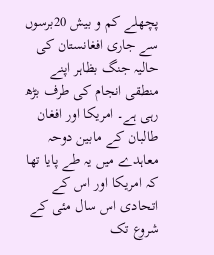پچھلے کم و بیش 20برسوں سے جاری افغانستان کی حالیہ جنگ بظاہر اپنے منطقی انجام کی طرف بڑھ رہی ہے۔ امریکا اور افغان طالبان کے مابین دوحہ معاہدے میں یہ طے پایا تھا کہ امریکا اور اس کے اتحادی اس سال مئی کے شروع تک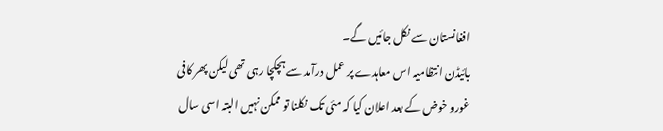افغانستان سے نکل جائیں گے۔
بائیڈن انتظامیہ اس معاہدے پر عمل درآمد سے ہچکچا رہی تھی لیکن پھر کافی غورو خوض کے بعد اعلان کیا کہ مئی تک نکلنا تو ممکن نہیں البتہ اسی سال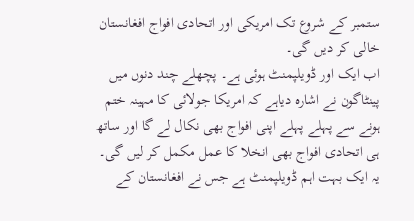ستمبر کے شروع تک امریکی اور اتحادی افواج افغانستان خالی کر دیں گی۔
اب ایک اور ڈویلپمنٹ ہوئی ہے۔ پچھلے چند دنوں میں پینٹاگون نے اشارہ دیاہے کہ امریکا جولائی کا مہینہ ختم ہونے سے پہلے پہلے اپنی افواج بھی نکال لے گا اور ساتھ ہی اتحادی افواج بھی انخلا کا عمل مکمل کر لیں گی۔ یہ ایک بہت اہم ڈویلپمنٹ ہے جس نے افغانستان کے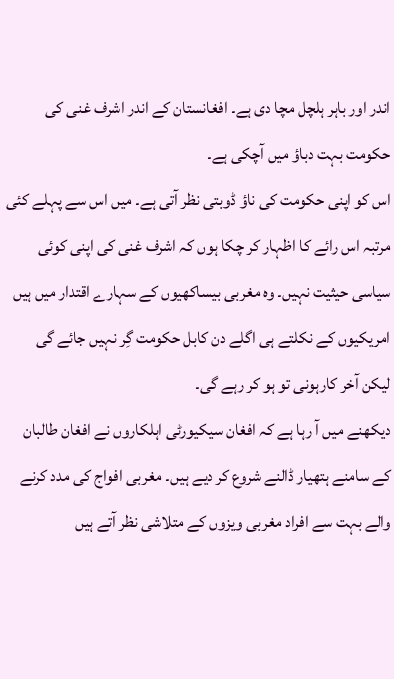اندر اور باہر ہلچل مچا دی ہے۔ افغانستان کے اندر اشرف غنی کی حکومت بہت دباؤ میں آچکی ہے۔
اس کو اپنی حکومت کی ناؤ ڈوبتی نظر آتی ہے۔ میں اس سے پہلے کئی مرتبہ اس رائے کا اظہار کر چکا ہوں کہ اشرف غنی کی اپنی کوئی سیاسی حیثیت نہیں۔ وہ مغربی بیساکھیوں کے سہارے اقتدار میں ہیں امریکیوں کے نکلتے ہی اگلے دن کابل حکومت گِر نہیں جائے گی لیکن آخر کارہونی تو ہو کر رہے گی۔
دیکھنے میں آ رہا ہے کہ افغان سیکیورٹی اہلکاروں نے افغان طالبان کے سامنے ہتھیار ڈالنے شروع کر دیے ہیں۔ مغربی افواج کی مدد کرنے والے بہت سے افراد مغربی ویزوں کے متلاشی نظر آتے ہیں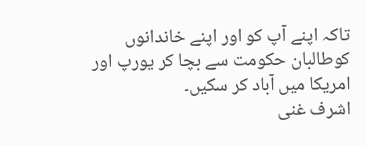تاکہ اپنے آپ کو اور اپنے خاندانوں کوطالبان حکومت سے بچا کر یورپ اور امریکا میں آباد کر سکیں۔
اشرف غنی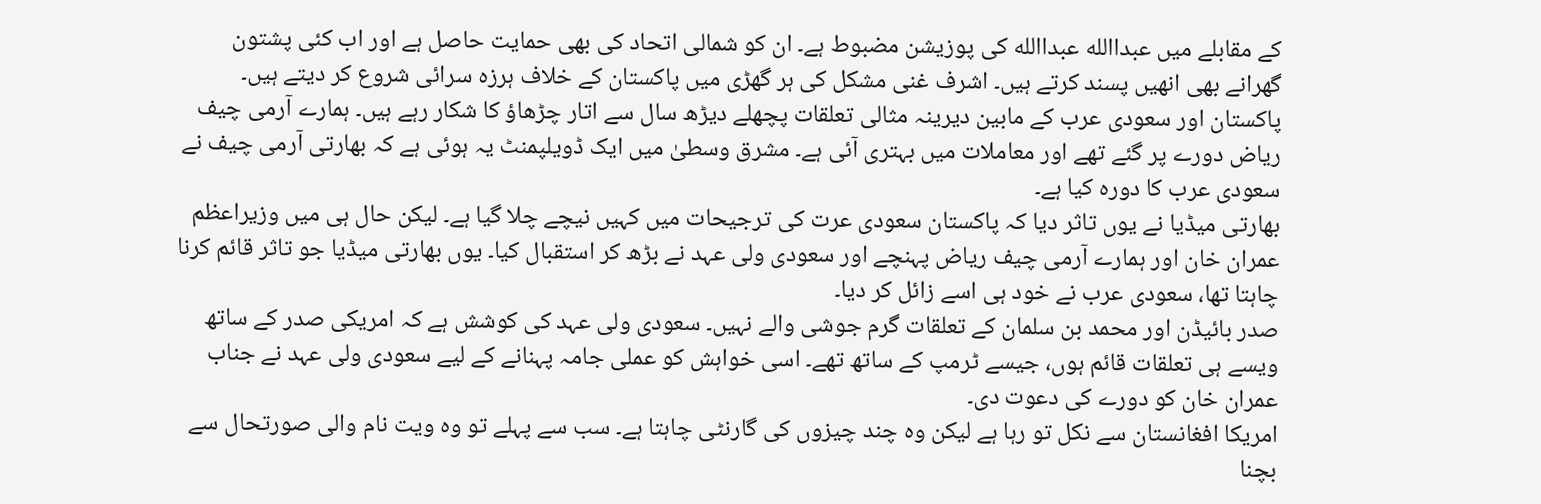کے مقابلے میں عبداالله عبداالله کی پوزیشن مضبوط ہے۔ ان کو شمالی اتحاد کی بھی حمایت حاصل ہے اور اب کئی پشتون گھرانے بھی انھیں پسند کرتے ہیں۔ اشرف غنی مشکل کی ہر گھڑی میں پاکستان کے خلاف ہرزہ سرائی شروع کر دیتے ہیں۔
پاکستان اور سعودی عرب کے مابین دیرینہ مثالی تعلقات پچھلے دیڑھ سال سے اتار چڑھاؤ کا شکار رہے ہیں۔ ہمارے آرمی چیف ریاض دورے پر گئے تھے اور معاملات میں بہتری آئی ہے۔ مشرق وسطیٰ میں ایک ڈویلپمنٹ یہ ہوئی ہے کہ بھارتی آرمی چیف نے سعودی عرب کا دورہ کیا ہے۔
بھارتی میڈیا نے یوں تاثر دیا کہ پاکستان سعودی عرت کی ترجیحات میں کہیں نیچے چلا گیا ہے۔ لیکن حال ہی میں وزیراعظم عمران خان اور ہمارے آرمی چیف ریاض پہنچے اور سعودی ولی عہد نے بڑھ کر استقبال کیا۔ یوں بھارتی میڈیا جو تاثر قائم کرنا چاہتا تھا، سعودی عرب نے خود ہی اسے زائل کر دیا۔
صدر بائیڈن اور محمد بن سلمان کے تعلقات گرم جوشی والے نہیں۔ سعودی ولی عہد کی کوشش ہے کہ امریکی صدر کے ساتھ ویسے ہی تعلقات قائم ہوں، جیسے ٹرمپ کے ساتھ تھے۔ اسی خواہش کو عملی جامہ پہنانے کے لیے سعودی ولی عہد نے جناب عمران خان کو دورے کی دعوت دی۔
امریکا افغانستان سے نکل تو رہا ہے لیکن وہ چند چیزوں کی گارنٹی چاہتا ہے۔ سب سے پہلے تو وہ ویت نام والی صورتحال سے بچنا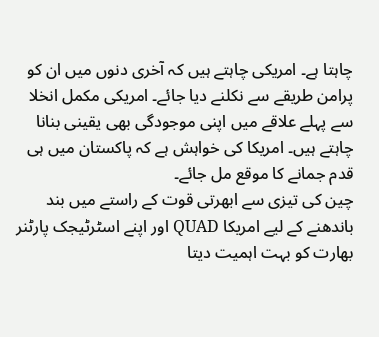چاہتا ہے۔ امریکی چاہتے ہیں کہ آخری دنوں میں ان کو پرامن طریقے سے نکلنے دیا جائے۔ امریکی مکمل انخلا سے پہلے علاقے میں اپنی موجودگی بھی یقینی بنانا چاہتے ہیں۔ امریکا کی خواہش ہے کہ پاکستان میں ہی قدم جمانے کا موقع مل جائے۔
چین کی تیزی سے ابھرتی قوت کے راستے میں بند باندھنے کے لیے امریکا QUAD اور اپنے اسٹرٹیجک پارٹنر بھارت کو بہت اہمیت دیتا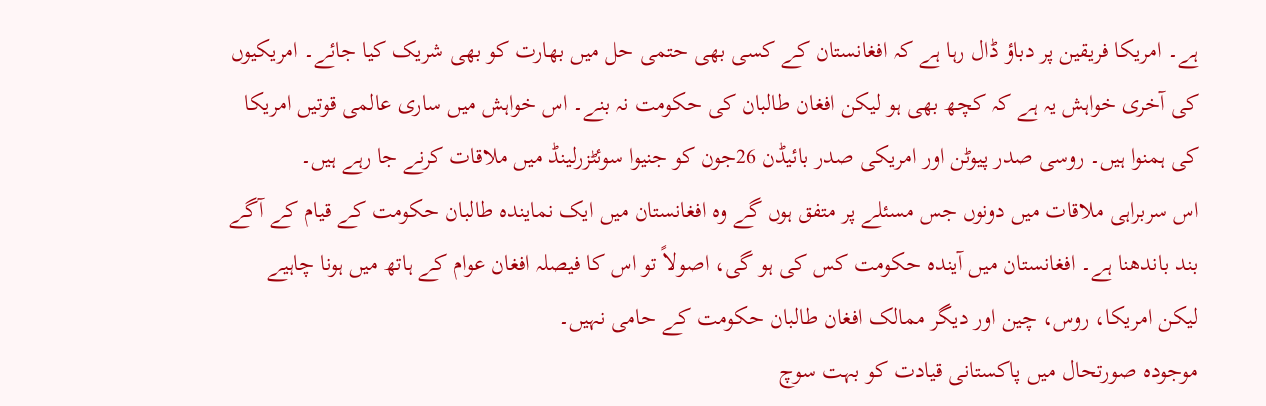ہے۔ امریکا فریقین پر دباؤ ڈال رہا ہے کہ افغانستان کے کسی بھی حتمی حل میں بھارت کو بھی شریک کیا جائے۔ امریکیوں کی آخری خواہش یہ ہے کہ کچھ بھی ہو لیکن افغان طالبان کی حکومت نہ بنے۔ اس خواہش میں ساری عالمی قوتیں امریکا کی ہمنوا ہیں۔ روسی صدر پیوٹن اور امریکی صدر بائیڈن 26جون کو جنیوا سوئٹزرلینڈ میں ملاقات کرنے جا رہے ہیں۔
اس سربراہی ملاقات میں دونوں جس مسئلے پر متفق ہوں گے وہ افغانستان میں ایک نمایندہ طالبان حکومت کے قیام کے آگے بند باندھنا ہے۔ افغانستان میں آیندہ حکومت کس کی ہو گی، اصولاً تو اس کا فیصلہ افغان عوام کے ہاتھ میں ہونا چاہیے لیکن امریکا، روس، چین اور دیگر ممالک افغان طالبان حکومت کے حامی نہیں۔
موجودہ صورتحال میں پاکستانی قیادت کو بہت سوچ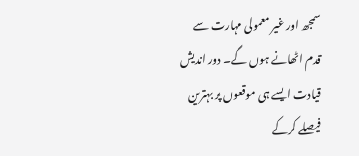سمجھ اور غیر معمولی مہارت سے قدم اٹھانے ہوں گے۔ دور اندیش قیادت ایسے ہی موقعوں پر بہترین فیصلے کرکے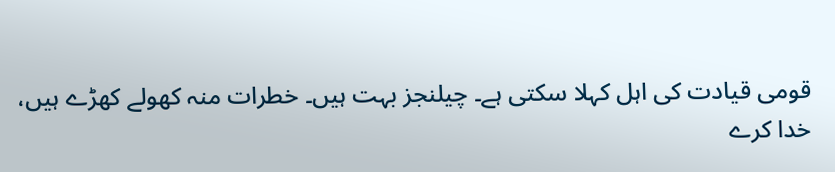قومی قیادت کی اہل کہلا سکتی ہے۔ چیلنجز بہت ہیں۔ خطرات منہ کھولے کھڑے ہیں، خدا کرے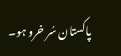پاکستان سُر خرو ہو۔